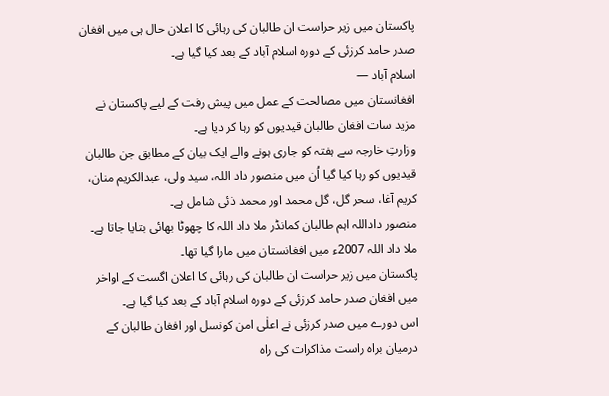پاکستان میں زیر حراست ان طالبان کی رہائی کا اعلان حال ہی میں افغان صدر حامد کرزئی کے دورہ اسلام آباد کے بعد کیا گیا ہے۔
اسلام آباد —
افغانستان میں مصالحت کے عمل میں پیش رفت کے لیے پاکستان نے مزید سات افغان طالبان قیدیوں کو رہا کر دیا ہے۔
وزارتِ خارجہ سے ہفتہ کو جاری ہونے والے ایک بیان کے مطابق جن طالبان قیدیوں کو رہا کیا گیا اُن میں منصور داد اللہ، سید ولی، عبدالکریم منان، کریم آغا، سحر گل، گل محمد اور محمد ذئی شامل ہے۔
منصور داداللہ اہم طالبان کمانڈر ملا داد اللہ کا چھوٹا بھائی بتایا جاتا ہے۔ ملا داد اللہ 2007ء میں افغانستان میں مارا گیا تھا۔
پاکستان میں زیر حراست ان طالبان کی رہائی کا اعلان اگست کے اواخر میں افغان صدر حامد کرزئی کے دورہ اسلام آباد کے بعد کیا گیا ہے۔
اس دورے میں صدر کرزئی نے اعلٰی امن کونسل اور افغان طالبان کے درمیان براہ راست مذاکرات کی راہ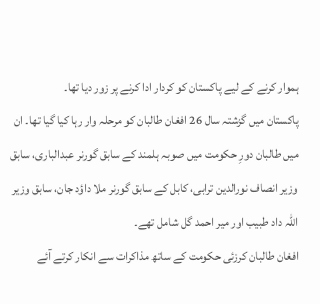ہموار کرنے کے لیے پاکستان کو کردار ادا کرنے پر زور دیا تھا۔
پاکستان میں گزشتہ سال 26 افغان طالبان کو مرحلہ وار رہا کیا گیا تھا۔ ان میں طالبان دورِ حکومت میں صوبہ ہلمند کے سابق گورنر عبدالباری، سابق وزیر انصاف نورالدین ترابی، کابل کے سابق گورنر ملا داؤد جان، سابق وزیر اللہ داد طبیب اور میر احمد گل شامل تھے۔
افغان طالبان کرزئی حکومت کے ساتھ مذاکرات سے انکار کرتے آئے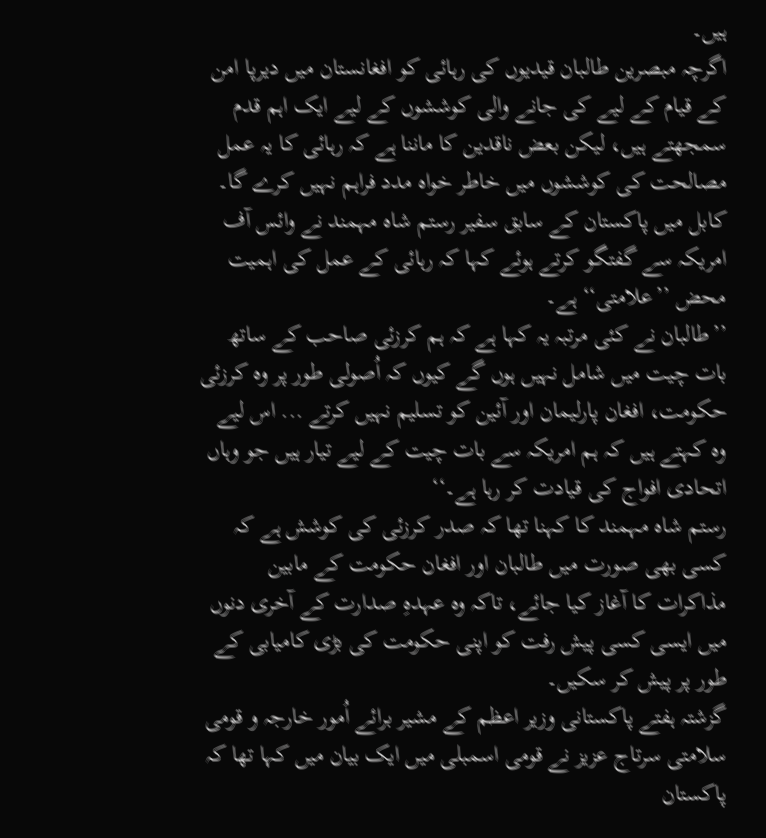ہیں۔
اگرچہ مبصرین طالبان قیدیوں کی رہائی کو افغانستان میں دیرپا امن کے قیام کے لیے کی جانے والی کوششوں کے لیے ایک اہم قدم سمجھتے ہیں، لیکن بعض ناقدین کا ماننا ہے کہ رہائی کا یہ عمل مصالحت کی کوششوں میں خاطر خواہ مدد فراہم نہیں کرے گا۔
کابل میں پاکستان کے سابق سفیر رستم شاہ مہمند نے وائس آف امریکہ سے گفتگو کرتے ہوئے کہا کہ رہائی کے عمل کی اہمیت محض ’’علامتی‘‘ ہے۔
’’طالبان نے کئی مرتبہ یہ کہا ہے کہ ہم کرزئی صاحب کے ساتھ بات چیت میں شامل نہیں ہوں گے کیوں کہ اُصولی طور پر وہ کرزئی حکومت، افغان پارلیمان اور آئین کو تسلیم نہیں کرتے ... اس لیے وہ کہتے ہیں کہ ہم امریکہ سے بات چیت کے لیے تیار ہیں جو وہاں اتحادی افواج کی قیادت کر رہا ہے۔‘‘
رستم شاہ مہمند کا کہنا تھا کہ صدر کرزئی کی کوشش ہے کہ کسی بھی صورت میں طالبان اور افغان حکومت کے مابین مذاکرات کا آغاز کیا جائے، تاکہ وہ عہدہِ صدارت کے آخری دنوں میں ایسی کسی پیش رفت کو اپنی حکومت کی بڑی کامیابی کے طور پر پیش کر سکیں۔
گزشتہ ہفتے پاکستانی وزیر اعظم کے مشیر برائے اُمور خارجہ و قومی سلامتی سرتاج عزیز نے قومی اسمبلی میں ایک بیان میں کہا تھا کہ پاکستان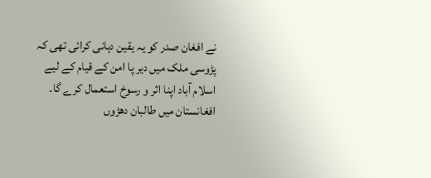نے افغان صدر کو یہ یقین دہانی کرائی تھی کہ پڑوسی ملک میں دیر پا امن کے قیام کے لیے اسلام آباد اپنا اثر و رسوخ استعمال کرے گا۔
افغانستان میں طالبان دھڑوں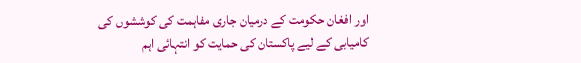اور افغان حکومت کے درمیان جاری مفاہمت کی کوششوں کی کامیابی کے لیے پاکستان کی حمایت کو انتہائی اہم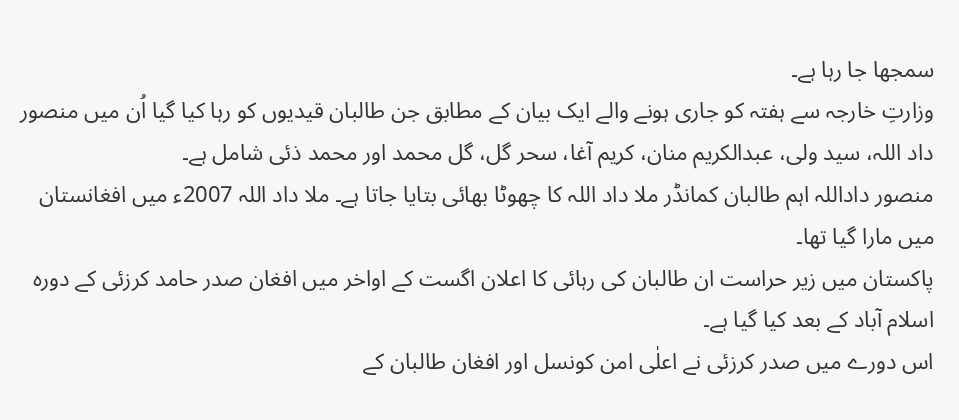سمجھا جا رہا ہے۔
وزارتِ خارجہ سے ہفتہ کو جاری ہونے والے ایک بیان کے مطابق جن طالبان قیدیوں کو رہا کیا گیا اُن میں منصور داد اللہ، سید ولی، عبدالکریم منان، کریم آغا، سحر گل، گل محمد اور محمد ذئی شامل ہے۔
منصور داداللہ اہم طالبان کمانڈر ملا داد اللہ کا چھوٹا بھائی بتایا جاتا ہے۔ ملا داد اللہ 2007ء میں افغانستان میں مارا گیا تھا۔
پاکستان میں زیر حراست ان طالبان کی رہائی کا اعلان اگست کے اواخر میں افغان صدر حامد کرزئی کے دورہ اسلام آباد کے بعد کیا گیا ہے۔
اس دورے میں صدر کرزئی نے اعلٰی امن کونسل اور افغان طالبان کے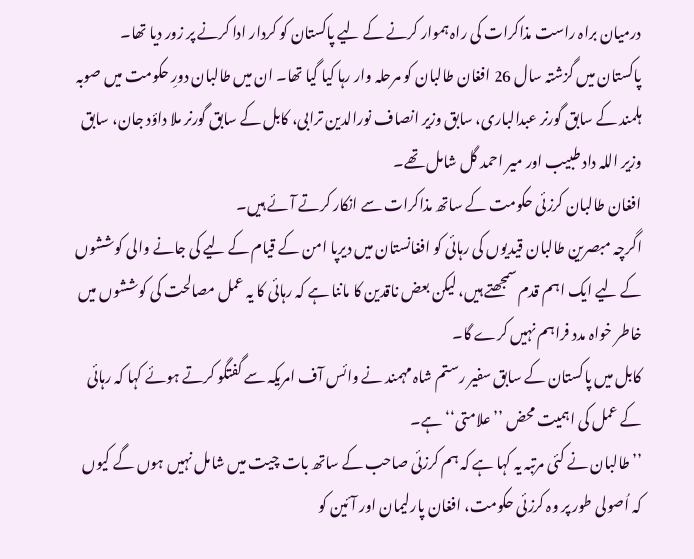درمیان براہ راست مذاکرات کی راہ ہموار کرنے کے لیے پاکستان کو کردار ادا کرنے پر زور دیا تھا۔
پاکستان میں گزشتہ سال 26 افغان طالبان کو مرحلہ وار رہا کیا گیا تھا۔ ان میں طالبان دورِ حکومت میں صوبہ ہلمند کے سابق گورنر عبدالباری، سابق وزیر انصاف نورالدین ترابی، کابل کے سابق گورنر ملا داؤد جان، سابق وزیر اللہ داد طبیب اور میر احمد گل شامل تھے۔
افغان طالبان کرزئی حکومت کے ساتھ مذاکرات سے انکار کرتے آئے ہیں۔
اگرچہ مبصرین طالبان قیدیوں کی رہائی کو افغانستان میں دیرپا امن کے قیام کے لیے کی جانے والی کوششوں کے لیے ایک اہم قدم سمجھتے ہیں، لیکن بعض ناقدین کا ماننا ہے کہ رہائی کا یہ عمل مصالحت کی کوششوں میں خاطر خواہ مدد فراہم نہیں کرے گا۔
کابل میں پاکستان کے سابق سفیر رستم شاہ مہمند نے وائس آف امریکہ سے گفتگو کرتے ہوئے کہا کہ رہائی کے عمل کی اہمیت محض ’’علامتی‘‘ ہے۔
’’طالبان نے کئی مرتبہ یہ کہا ہے کہ ہم کرزئی صاحب کے ساتھ بات چیت میں شامل نہیں ہوں گے کیوں کہ اُصولی طور پر وہ کرزئی حکومت، افغان پارلیمان اور آئین کو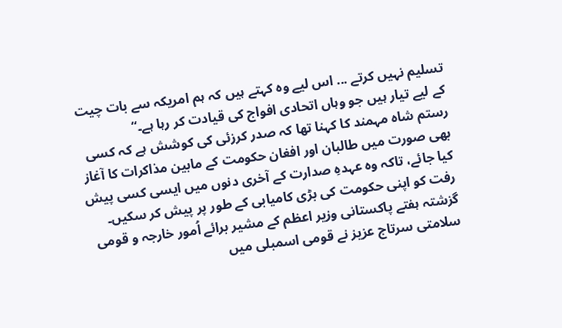تسلیم نہیں کرتے ... اس لیے وہ کہتے ہیں کہ ہم امریکہ سے بات چیت کے لیے تیار ہیں جو وہاں اتحادی افواج کی قیادت کر رہا ہے۔‘‘
رستم شاہ مہمند کا کہنا تھا کہ صدر کرزئی کی کوشش ہے کہ کسی بھی صورت میں طالبان اور افغان حکومت کے مابین مذاکرات کا آغاز کیا جائے، تاکہ وہ عہدہِ صدارت کے آخری دنوں میں ایسی کسی پیش رفت کو اپنی حکومت کی بڑی کامیابی کے طور پر پیش کر سکیں۔
گزشتہ ہفتے پاکستانی وزیر اعظم کے مشیر برائے اُمور خارجہ و قومی سلامتی سرتاج عزیز نے قومی اسمبلی میں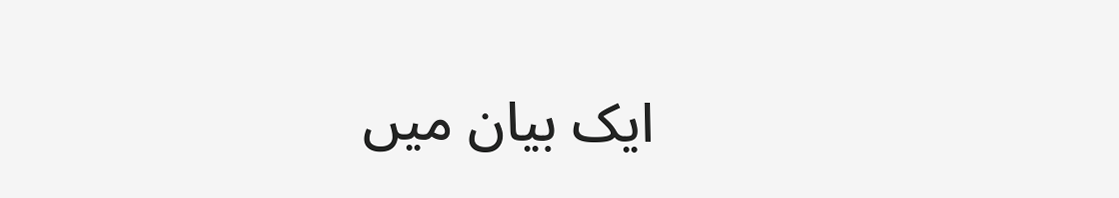ایک بیان میں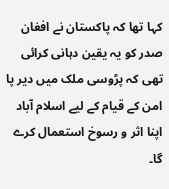کہا تھا کہ پاکستان نے افغان صدر کو یہ یقین دہانی کرائی تھی کہ پڑوسی ملک میں دیر پا امن کے قیام کے لیے اسلام آباد اپنا اثر و رسوخ استعمال کرے گا۔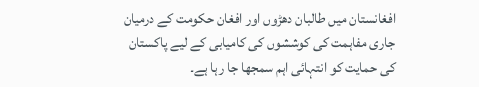افغانستان میں طالبان دھڑوں اور افغان حکومت کے درمیان جاری مفاہمت کی کوششوں کی کامیابی کے لیے پاکستان کی حمایت کو انتہائی اہم سمجھا جا رہا ہے۔